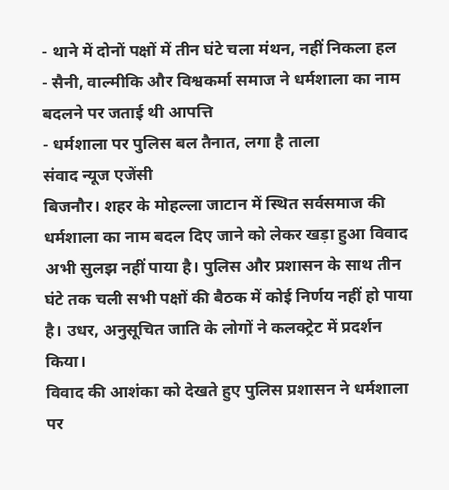- थाने में दोनों पक्षों में तीन घंटे चला मंथन, नहीं निकला हल
- सैनी, वाल्मीकि और विश्वकर्मा समाज ने धर्मशाला का नाम बदलने पर जताई थी आपत्ति
- धर्मशाला पर पुलिस बल तैनात, लगा है ताला
संवाद न्यूज एजेंसी
बिजनौर। शहर के मोहल्ला जाटान में स्थित सर्वसमाज की धर्मशाला का नाम बदल दिए जाने को लेकर खड़ा हुआ विवाद अभी सुलझ नहीं पाया है। पुलिस और प्रशासन के साथ तीन घंटे तक चली सभी पक्षों की बैठक में कोई निर्णय नहीं हो पाया है। उधर, अनुसूचित जाति के लोगों ने कलक्ट्रेट में प्रदर्शन किया।
विवाद की आशंका को देखते हुए पुलिस प्रशासन ने धर्मशाला पर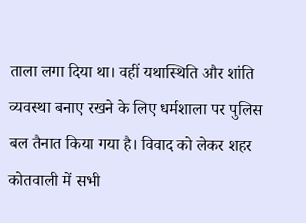ताला लगा दिया था। वहीं यथास्थिति और शांति व्यवस्था बनाए रखने के लिए धर्मशाला पर पुलिस बल तैनात किया गया है। विवाद को लेकर शहर कोतवाली में सभी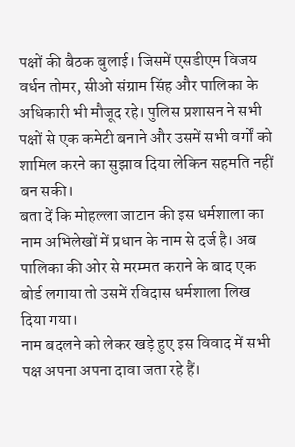पक्षों की बैठक बुलाई। जिसमें एसडीएम विजय वर्धन तोमर, सीओ संग्राम सिंह और पालिका के अधिकारी भी मौजूद रहे। पुलिस प्रशासन ने सभी पक्षों से एक कमेटी बनाने और उसमें सभी वर्गों को शामिल करने का सुझाव दिया लेकिन सहमति नहीं बन सकी।
बता दें कि मोहल्ला जाटान की इस धर्मशाला का नाम अभिलेखों में प्रधान के नाम से दर्ज है। अब पालिका की ओर से मरम्मत कराने के बाद एक बोर्ड लगाया तो उसमें रविदास धर्मशाला लिख दिया गया।
नाम बदलने को लेकर खड़े हुए इस विवाद में सभी पक्ष अपना अपना दावा जता रहे हैं।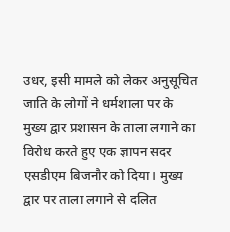उधर, इसी मामले को लेकर अनुसूचित जाति के लोगों ने धर्मशाला पर के मुख्य द्वार प्रशासन के ताला लगाने का विरोध करते हुए एक ज्ञापन सदर एसडीएम बिजनौर को दिया। मुख्य द्वार पर ताला लगाने से दलित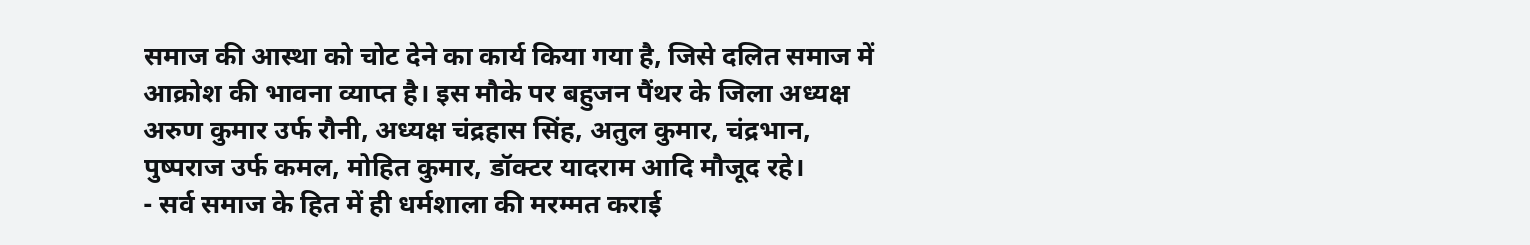समाज की आस्था को चोट देने का कार्य किया गया है, जिसे दलित समाज में आक्रोश की भावना व्याप्त है। इस मौके पर बहुजन पैंथर के जिला अध्यक्ष अरुण कुमार उर्फ रौनी, अध्यक्ष चंद्रहास सिंह, अतुल कुमार, चंद्रभान, पुष्पराज उर्फ कमल, मोहित कुमार, डॉक्टर यादराम आदि मौजूद रहे।
- सर्व समाज के हित में ही धर्मशाला की मरम्मत कराई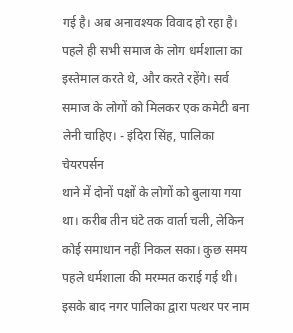गई है। अब अनावश्यक विवाद हो रहा है। पहले ही सभी समाज के लोग धर्मशाला का इस्तेमाल करते थे, और करते रहेंगे। सर्व समाज के लोगों को मिलकर एक कमेटी बना लेनी चाहिए। - इंदिरा सिंह, पालिका चेयरपर्सन
थाने में दोनों पक्षों के लोगों को बुलाया गया था। करीब तीन घंटे तक वार्ता चली, लेकिन कोई समाधान नहीं निकल सका। कुछ समय पहले धर्मशाला की मरम्मत कराई गई थी। इसके बाद नगर पालिका द्वारा पत्थर पर नाम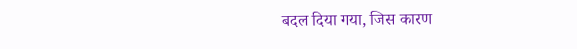बदल दिया गया, जिस कारण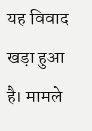यह विवाद खड़ा हुआ है। मामले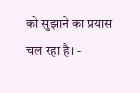को सुझाने का प्रयास चल रहा है। -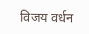विजय वर्धन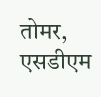तोमर, एसडीएम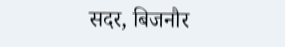सदर, बिजनौर